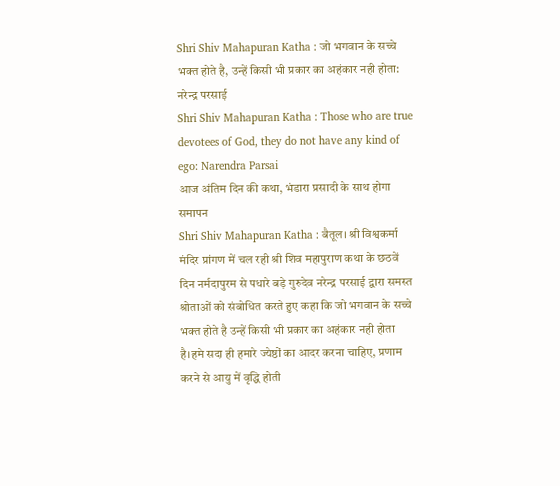Shri Shiv Mahapuran Katha : जो भगवान के सच्चे भक्त होते है, उन्हें किसी भी प्रकार का अहंकार नही होता: नरेन्द्र परसाई
Shri Shiv Mahapuran Katha : Those who are true devotees of God, they do not have any kind of ego: Narendra Parsai
आज अंतिम दिन की कथा, भंडारा प्रसादी के साथ होगा समापन
Shri Shiv Mahapuran Katha : बैतूल। श्री विश्वकर्मा मंदिर प्रांगण में चल रही श्री शिव महापुराण कथा के छठवें दिन नर्मदापुरम से पधारे बड़े गुरुदेव नरेन्द्र परसाई द्वारा समस्त श्रोताओं को संबोधित करते हुए कहा कि जो भगवान के सच्चे भक्त होते है उन्हें किसी भी प्रकार का अहंकार नही होता है।हमे सदा ही हमारे ज्येष्ठों का आदर करना चाहिए, प्रणाम करने से आयु में वृद्धि होती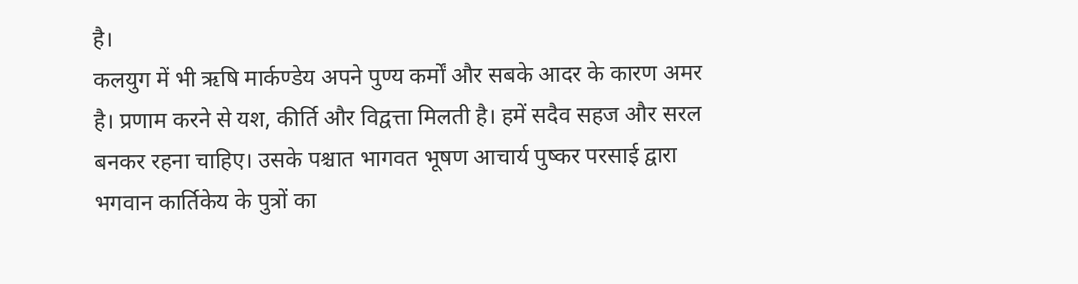है।
कलयुग में भी ऋषि मार्कण्डेय अपने पुण्य कर्मों और सबके आदर के कारण अमर है। प्रणाम करने से यश, कीर्ति और विद्वत्ता मिलती है। हमें सदैव सहज और सरल बनकर रहना चाहिए। उसके पश्चात भागवत भूषण आचार्य पुष्कर परसाई द्वारा भगवान कार्तिकेय के पुत्रों का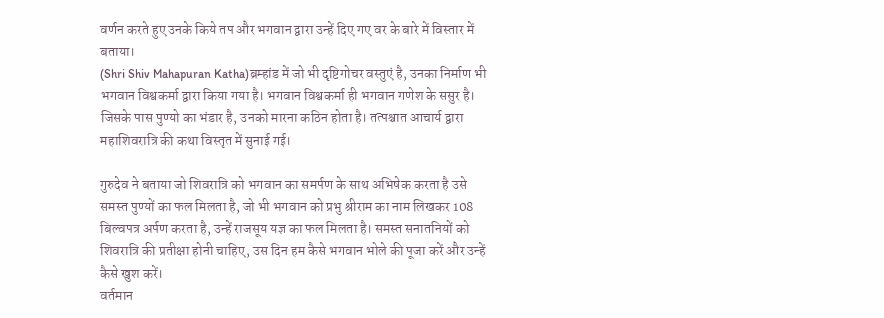वर्णन करते हुए उनके किये तप और भगवान द्वारा उन्हें दिए गए वर के बारे में विस्तार में बताया।
(Shri Shiv Mahapuran Katha)ब्रम्हांड में जो भी दृष्टिगोचर वस्तुएं है, उनका निर्माण भी भगवान विश्वकर्मा द्वारा किया गया है। भगवान विश्वकर्मा ही भगवान गणेश के ससुर है। जिसके पास पुण्यो का भंडार है, उनको मारना कठिन होता है। तत्पश्चात आचार्य द्वारा महाशिवरात्रि की कथा विस्तृत में सुनाई गई।

गुरुदेव ने बताया जो शिवरात्रि को भगवान का समर्पण के साथ अभिषेक करता है उसे समस्त पुण्यों का फल मिलता है, जो भी भगवान को प्रभु श्रीराम का नाम लिखकर 108 बिल्वपत्र अर्पण करता है, उन्हें राजसूय यज्ञ का फल मिलता है। समस्त सनातनियों को शिवरात्रि की प्रतीक्षा होनी चाहिए, उस दिन हम कैसे भगवान भोले की पूजा करें और उन्हें कैसे खुश करें।
वर्तमान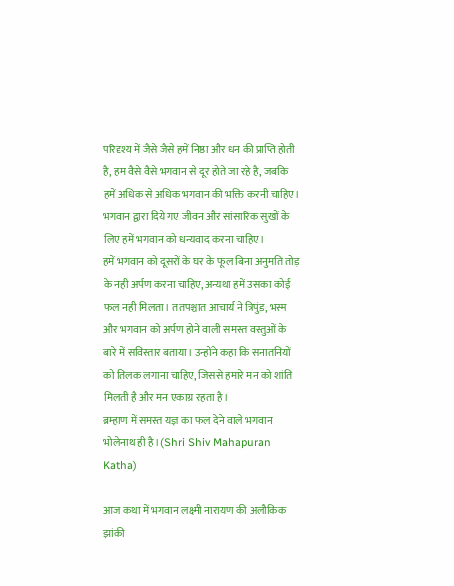परिदृश्य में जैसे जैसे हमें निष्ठा और धन की प्राप्ति होती है, हम वैसे वैसे भगवान से दूर होते जा रहे है, जबकि हमें अधिक से अधिक भगवान की भक्ति करनी चाहिए। भगवान द्वारा दिये गए जीवन और सांसारिक सुखों के लिए हमें भगवान को धन्यवाद करना चाहिए।
हमें भगवान को दूसरों के घर के फूल बिना अनुमति तोड़ के नही अर्पण करना चाहिए, अन्यथा हमें उसका कोई फल नही मिलता। ततपश्चात आचार्य ने त्रिपुंड, भस्म और भगवान को अर्पण होने वाली समस्त वस्तुओं के बारे में सविस्तार बताया। उन्होंने कहा कि सनातनियों को तिलक लगाना चाहिए, जिससे हमारे मन को शांति मिलती है और मन एकाग्र रहता है।
ब्रम्हाण में समस्त यज्ञ का फल देने वाले भगवान भोलेनाथ ही है।(Shri Shiv Mahapuran Katha)

आज कथा में भगवान लक्ष्मी नारायण की अलौकिक झांकी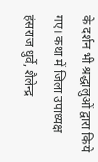के दर्शन भी श्रद्धालुओं द्वारा किये गए। कथा में जिला उपाध्यक्ष हंसराज धुर्वे, शैलेन्द्र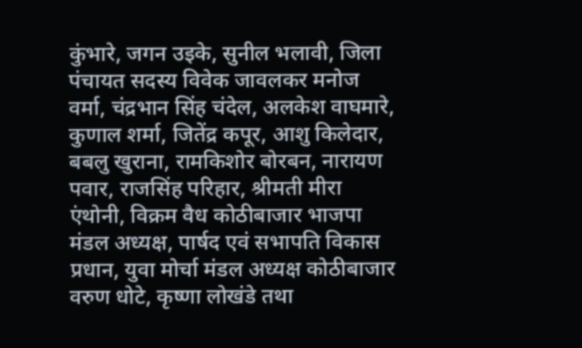कुंभारे, जगन उइके, सुनील भलावी, जिला पंचायत सदस्य विवेक जावलकर मनोज वर्मा, चंद्रभान सिंह चंदेल, अलकेश वाघमारे, कुणाल शर्मा, जितेंद्र कपूर, आशु किलेदार, बबलु खुराना, रामकिशोर बोरबन, नारायण पवार, राजसिंह परिहार, श्रीमती मीरा एंथोनी, विक्रम वैध कोठीबाजार भाजपा मंडल अध्यक्ष, पार्षद एवं सभापति विकास प्रधान, युवा मोर्चा मंडल अध्यक्ष कोठीबाजार वरुण धोटे, कृष्णा लोखंडे तथा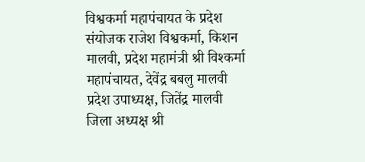विश्वकर्मा महापंचायत के प्रदेश संयोजक राजेश विश्वकर्मा, किशन मालवी, प्रदेश महामंत्री श्री विश्कर्मा महापंचायत, देवेंद्र बबलु मालवी प्रदेश उपाध्यक्ष, जितेंद्र मालवी जिला अध्यक्ष श्री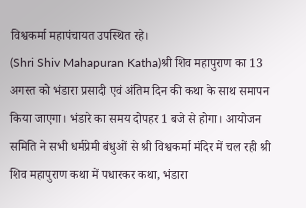विश्वकर्मा महापंचायत उपस्थित रहे।
(Shri Shiv Mahapuran Katha)श्री शिव महापुराण का 13 अगस्त को भंडारा प्रसादी एवं अंतिम दिन की कथा के साथ समापन किया जाएगा। भंडारे का समय दोपहर 1 बजे से होगा। आयोजन समिति ने सभी धर्मप्रेमी बंधुओं से श्री विश्वकर्मा मंदिर में चल रही श्री शिव महापुराण कथा में पधारकर कथा, भंडारा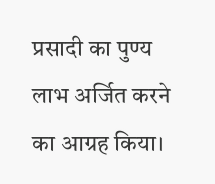प्रसादी का पुण्य लाभ अर्जित करने का आग्रह किया।